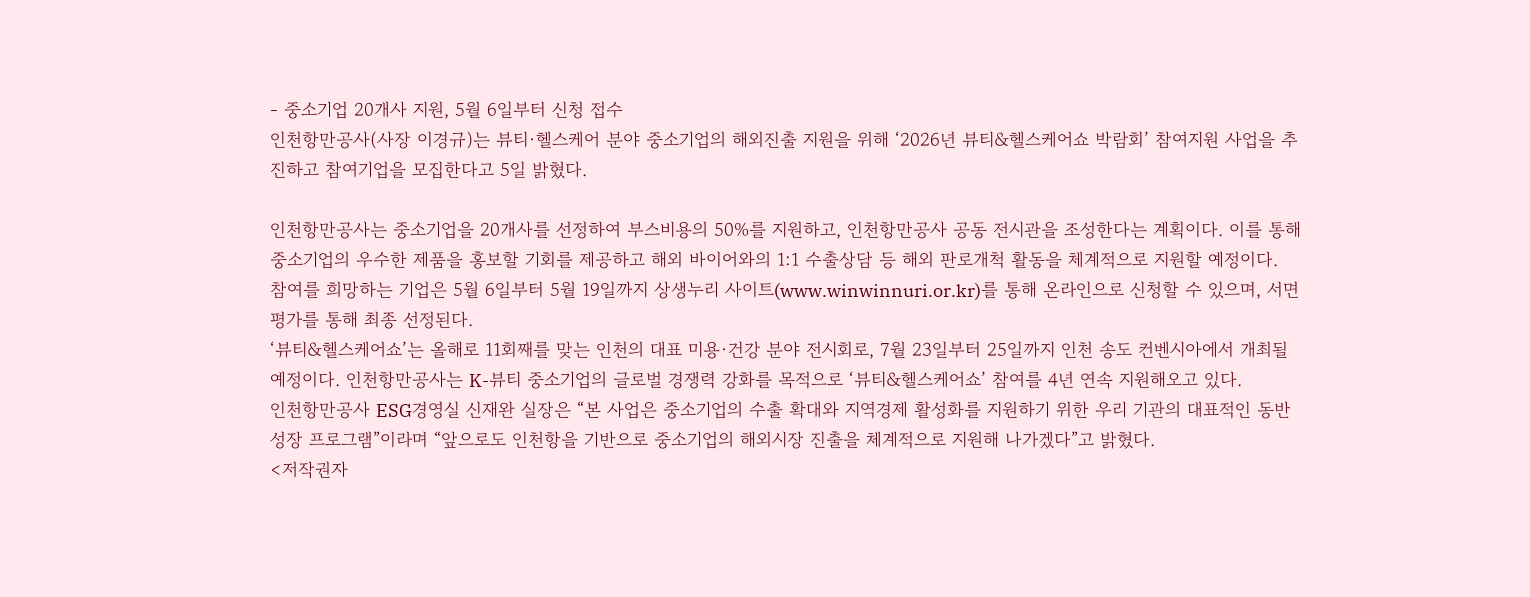- 중소기업 20개사 지원, 5월 6일부터 신청 접수
인천항만공사(사장 이경규)는 뷰티·헬스케어 분야 중소기업의 해외진출 지원을 위해 ‘2026년 뷰티&헬스케어쇼 박람회’ 참여지원 사업을 추진하고 참여기업을 모집한다고 5일 밝혔다.

인천항만공사는 중소기업을 20개사를 선정하여 부스비용의 50%를 지원하고, 인천항만공사 공동 전시관을 조성한다는 계획이다. 이를 통해 중소기업의 우수한 제품을 홍보할 기회를 제공하고 해외 바이어와의 1:1 수출상담 등 해외 판로개척 활동을 체계적으로 지원할 예정이다.
참여를 희망하는 기업은 5월 6일부터 5월 19일까지 상생누리 사이트(www.winwinnuri.or.kr)를 통해 온라인으로 신청할 수 있으며, 서면평가를 통해 최종 선정된다.
‘뷰티&헬스케어쇼’는 올해로 11회째를 맞는 인천의 대표 미용·건강 분야 전시회로, 7월 23일부터 25일까지 인천 송도 컨벤시아에서 개최될 예정이다. 인천항만공사는 K-뷰티 중소기업의 글로벌 경쟁력 강화를 목적으로 ‘뷰티&헬스케어쇼’ 참여를 4년 연속 지원해오고 있다.
인천항만공사 ESG경영실 신재완 실장은 “본 사업은 중소기업의 수출 확대와 지역경제 활성화를 지원하기 위한 우리 기관의 대표적인 동반성장 프로그램”이라며 “앞으로도 인천항을 기반으로 중소기업의 해외시장 진출을 체계적으로 지원해 나가겠다”고 밝혔다.
<저작권자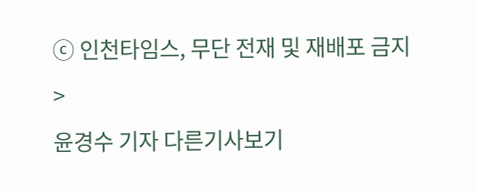ⓒ 인천타임스, 무단 전재 및 재배포 금지>
윤경수 기자 다른기사보기